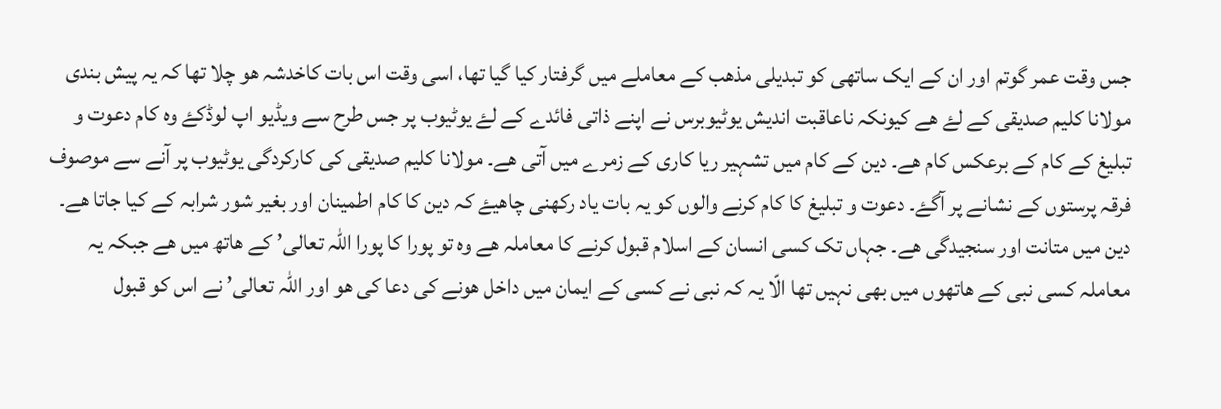جس وقت عمر گوتم اور ان کے ایک ساتھی کو تبدیلی مذھب کے معاملے میں گرفتار کیا گیا تھا، اسی وقت اس بات کاخدشہ ھو چلا تھا کہ یہ پیش بندی مولانا کلیم صدیقی کے لۓ ھے کیونکہ ناعاقبت اندیش یوٹیوبرس نے اپنے ذاتی فائدے کے لۓ یوٹیوب پر جس طرح سے ویڈیو اپ لوڈکۓ وہ کام دعوت و تبلیغ کے کام کے برعکس کام ھے۔ دین کے کام میں تشہیر ریا کاری کے زمرے میں آتی ھے۔ مولانا کلیم صدیقی کی کارکردگی یوٹیوب پر آنے سے موصوف فرقہ پرستوں کے نشانے پر آگۓ۔ دعوت و تبلیغ کا کام کرنے والوں کو یہ بات یاد رکھنی چاھیۓ کہ دین کا کام اطمینان اور بغیر شور شرابہ کے کیا جاتا ھے۔ دین میں متانت اور سنجیدگی ھے۔ جہاں تک کسی انسان کے اسلام قبول کرنے کا معاملہ ھے وہ تو پورا کا پورا اللہ تعالی’ کے ھاتھ میں ھے جبکہ یہ معاملہ کسی نبی کے ھاتھوں میں بھی نہیں تھا الّا یہ کہ نبی نے کسی کے ایمان میں داخل ھونے کی دعا کی ھو اور اللہ تعالی’ نے اس کو قبول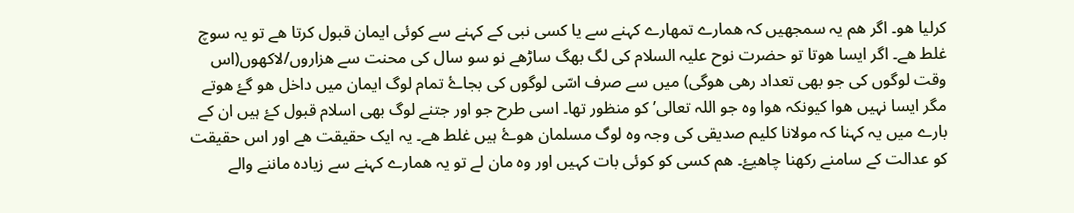کرلیا ھو۔ اگر ھم یہ سمجھیں کہ ھمارے تمھارے کہنے سے یا کسی نبی کے کہنے سے کوئی ایمان قبول کرتا ھے تو یہ سوچ غلط ھے۔ اگر ایسا ھوتا تو حضرت نوح علیہ السلام کی لگ بھگ ساڑھے نو سو سال کی محنت سے ھزاروں/لاکھوں(اس وقت لوگوں کی جو بھی تعداد رھی ھوگی) میں سے صرف اسّی لوگوں کی بجاۓ تمام لوگ ایمان میں داخل ھو گۓ ھوتے مگر ایسا نہیں ھوا کیونکہ ھوا وہ جو اللہ تعالی’ کو منظور تھا۔ اسی طرح جو اور جتنے لوگ بھی اسلام قبول کۓ ہیں ان کے بارے میں یہ کہنا کہ مولانا کلیم صدیقی کی وجہ وہ لوگ مسلمان ھوۓ ہیں غلط ھے۔ یہ ایک حقیقت ھے اور اس حقیقت کو عدالت کے سامنے رکھنا چاھیۓ۔ ھم کسی کو کوئی بات کہیں اور وہ مان لے تو یہ ھمارے کہنے سے زیادہ ماننے والے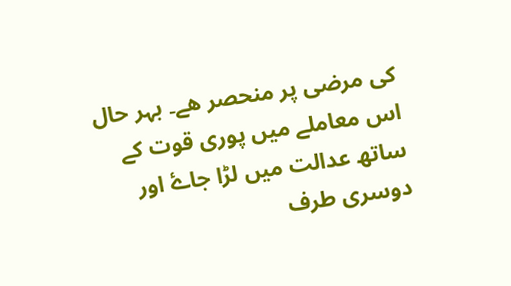کی مرضی پر منحصر ھے۔ بہر حال اس معاملے میں پوری قوت کے ساتھ عدالت میں لڑا جاۓ اور دوسری طرف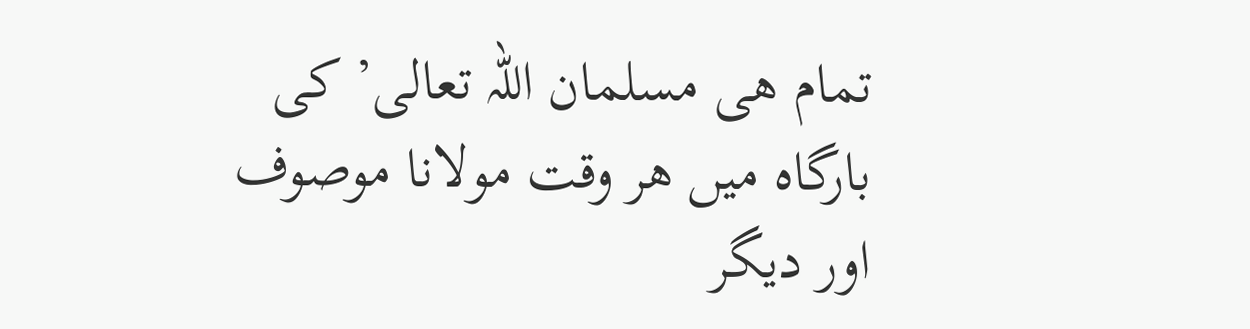تمام ھی مسلمان اللہ تعالی’ کی بارگاہ میں ھر وقت مولانا موصوف اور دیگر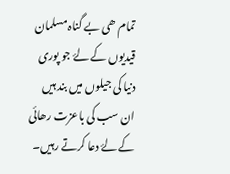تمام ھی بے گناہ مسلمان قیدیوں کے لۓ جو پوری دنیا کی جیلوں میں بند ہیں ان سب کی باعزت رھائی کے لۓ دعا کرتے رہیں۔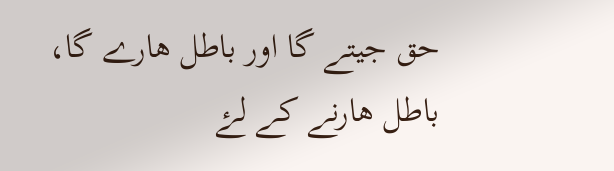حق جیتے گا اور باطل ھارے گا، باطل ھارنے کے لۓ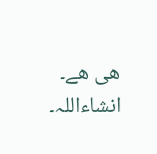ھی ھے۔ انشاءاللہ۔